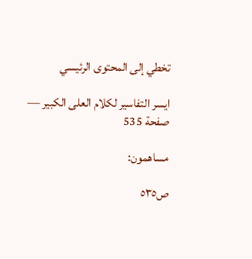تخطي إلى المحتوى الرئيسي

ايسر التفاسير لكلام العلى الكبير — صفحة 535

مساهمون:

ص٥٣٥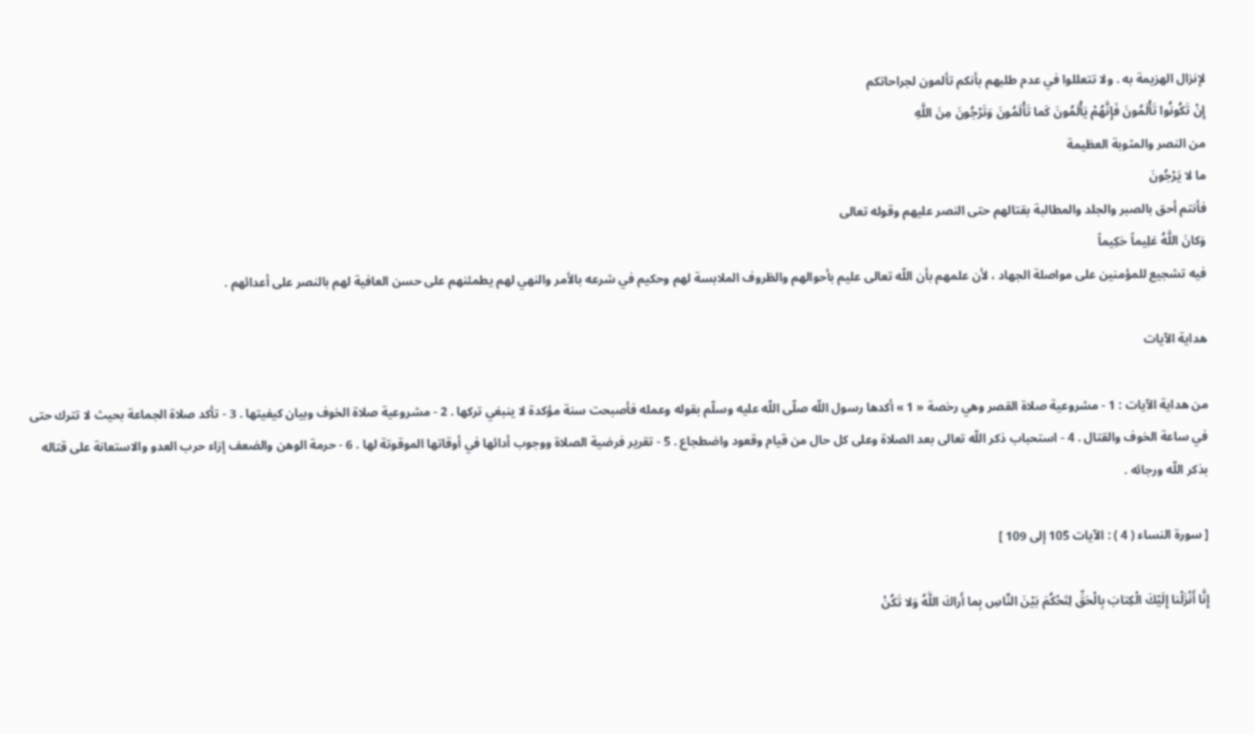لإنزال الهزيمة به . ولا تتعللوا في عدم طلبهم بأنكم تألمون لجراحاتكم
إِنْ تَكُونُوا تَأْلَمُونَ فَإِنَّهُمْ يَأْلَمُونَ كَما تَأْلَمُونَ وَتَرْجُونَ مِنَ اللَّهِ
من النصر والمثوبة العظيمة
ما لا يَرْجُونَ
فأنتم أحق بالصبر والجلد والمطالبة بقتالهم حتى النصر عليهم وقوله تعالى
وَكانَ اللَّهُ عَلِيماً حَكِيماً
فيه تشجيع للمؤمنين على مواصلة الجهاد ، لأن علمهم بأن اللّه تعالى عليم بأحوالهم والظروف الملابسة لهم وحكيم في شرعه بالأمر والنهي لهم يطمئنهم على حسن العافية لهم بالنصر على أعدائهم .

هداية الآيات

من هداية الآيات : 1 - مشروعية صلاة القصر وهي رخصة « 1 » أكدها رسول اللّه صلّى اللّه عليه وسلّم بقوله وعمله فأصبحت سنة مؤكدة لا ينبغي تركها . 2 - مشروعية صلاة الخوف وبيان كيفيتها . 3 - تأكد صلاة الجماعة بحيث لا تترك حتى في ساعة الخوف والقتال . 4 - استحباب ذكر اللّه تعالى بعد الصلاة وعلى كل حال من قيام وقعود واضطجاع . 5 - تقرير فرضية الصلاة ووجوب أدائها في أوقاتها الموقوتة لها . 6 - حرمة الوهن والضعف إزاء حرب العدو والاستعانة على قتاله بذكر اللّه ورجائه .

[ سورة النساء ( 4 ) : الآيات 105 إلى 109 ]

إِنَّا أَنْزَلْنا إِلَيْكَ الْكِتابَ بِالْحَقِّ لِتَحْكُمَ بَيْنَ النَّاسِ بِما أَراكَ اللَّهُ وَلا تَكُنْ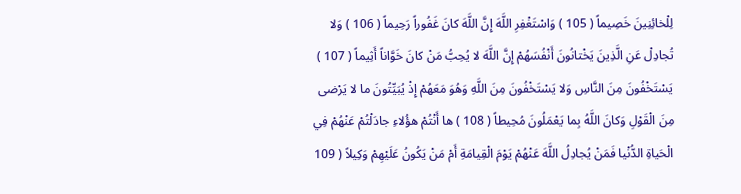لِلْخائِنِينَ خَصِيماً ( 105 ) وَاسْتَغْفِرِ اللَّهَ إِنَّ اللَّهَ كانَ غَفُوراً رَحِيماً ( 106 ) وَلا تُجادِلْ عَنِ الَّذِينَ يَخْتانُونَ أَنْفُسَهُمْ إِنَّ اللَّهَ لا يُحِبُّ مَنْ كانَ خَوَّاناً أَثِيماً ( 107 ) يَسْتَخْفُونَ مِنَ النَّاسِ وَلا يَسْتَخْفُونَ مِنَ اللَّهِ وَهُوَ مَعَهُمْ إِذْ يُبَيِّتُونَ ما لا يَرْضى مِنَ الْقَوْلِ وَكانَ اللَّهُ بِما يَعْمَلُونَ مُحِيطاً ( 108 ) ها أَنْتُمْ هؤُلاءِ جادَلْتُمْ عَنْهُمْ فِي الْحَياةِ الدُّنْيا فَمَنْ يُجادِلُ اللَّهَ عَنْهُمْ يَوْمَ الْقِيامَةِ أَمْ مَنْ يَكُونُ عَلَيْهِمْ وَكِيلاً ( 109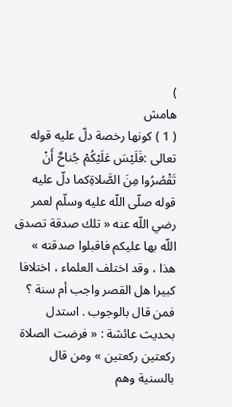)
هامش
( 1 ) كونها رخصة دلّ عليه قوله تعالى :فَلَيْسَ عَلَيْكُمْ جُناحٌ أَنْ تَقْصُرُوا مِنَ الصَّلاةِكما دلّ عليه قوله صلّى اللّه عليه وسلّم لعمر رضي اللّه عنه « تلك صدقة تصدق اللّه بها عليكم فاقبلوا صدقته » هذا ، وقد اختلف العلماء ، اختلافا كبيرا هل القصر واجب أم سنة ؟ فمن قال بالوجوب . استدل بحديث عائشة : « فرضت الصلاة ركعتين ركعتين » ومن قال بالسنية وهم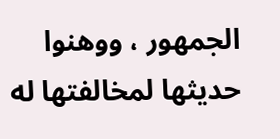الجمهور ، ووهنوا حديثها لمخالفتها له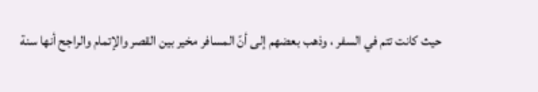حيث كانت تتم في السفر ، وذهب بعضهم إلى أنّ المسافر مخير بين القصر والإتمام والراجح أنها سنة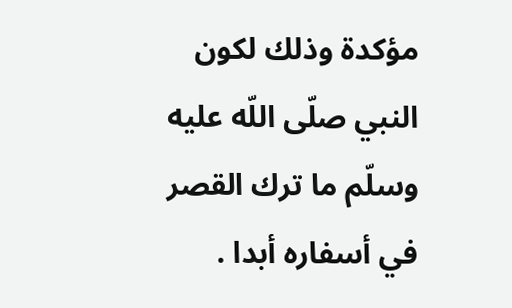مؤكدة وذلك لكون النبي صلّى اللّه عليه وسلّم ما ترك القصر في أسفاره أبدا .